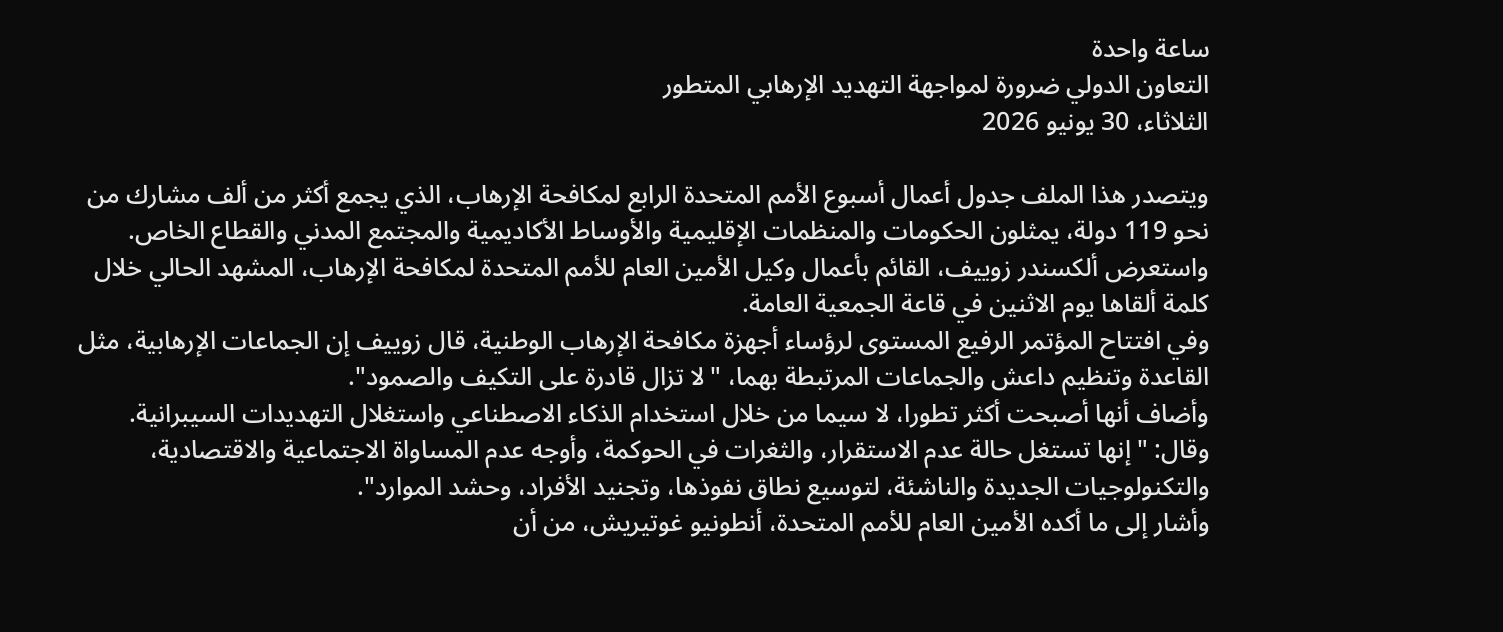ساعة واحدة
التعاون الدولي ضرورة لمواجهة التهديد الإرهابي المتطور
الثلاثاء، 30 يونيو 2026

ويتصدر هذا الملف جدول أعمال أسبوع الأمم المتحدة الرابع لمكافحة الإرهاب، الذي يجمع أكثر من ألف مشارك من نحو 119 دولة، يمثلون الحكومات والمنظمات الإقليمية والأوساط الأكاديمية والمجتمع المدني والقطاع الخاص.
واستعرض ألكسندر زوييف، القائم بأعمال وكيل الأمين العام للأمم المتحدة لمكافحة الإرهاب، المشهد الحالي خلال كلمة ألقاها يوم الاثنين في قاعة الجمعية العامة.
وفي افتتاح المؤتمر الرفيع المستوى لرؤساء أجهزة مكافحة الإرهاب الوطنية، قال زوييف إن الجماعات الإرهابية، مثل القاعدة وتنظيم داعش والجماعات المرتبطة بهما، "لا تزال قادرة على التكيف والصمود".
وأضاف أنها أصبحت أكثر تطورا، لا سيما من خلال استخدام الذكاء الاصطناعي واستغلال التهديدات السيبرانية.
وقال: "إنها تستغل حالة عدم الاستقرار، والثغرات في الحوكمة، وأوجه عدم المساواة الاجتماعية والاقتصادية، والتكنولوجيات الجديدة والناشئة، لتوسيع نطاق نفوذها، وتجنيد الأفراد، وحشد الموارد".
وأشار إلى ما أكده الأمين العام للأمم المتحدة، أنطونيو غوتيريش، من أن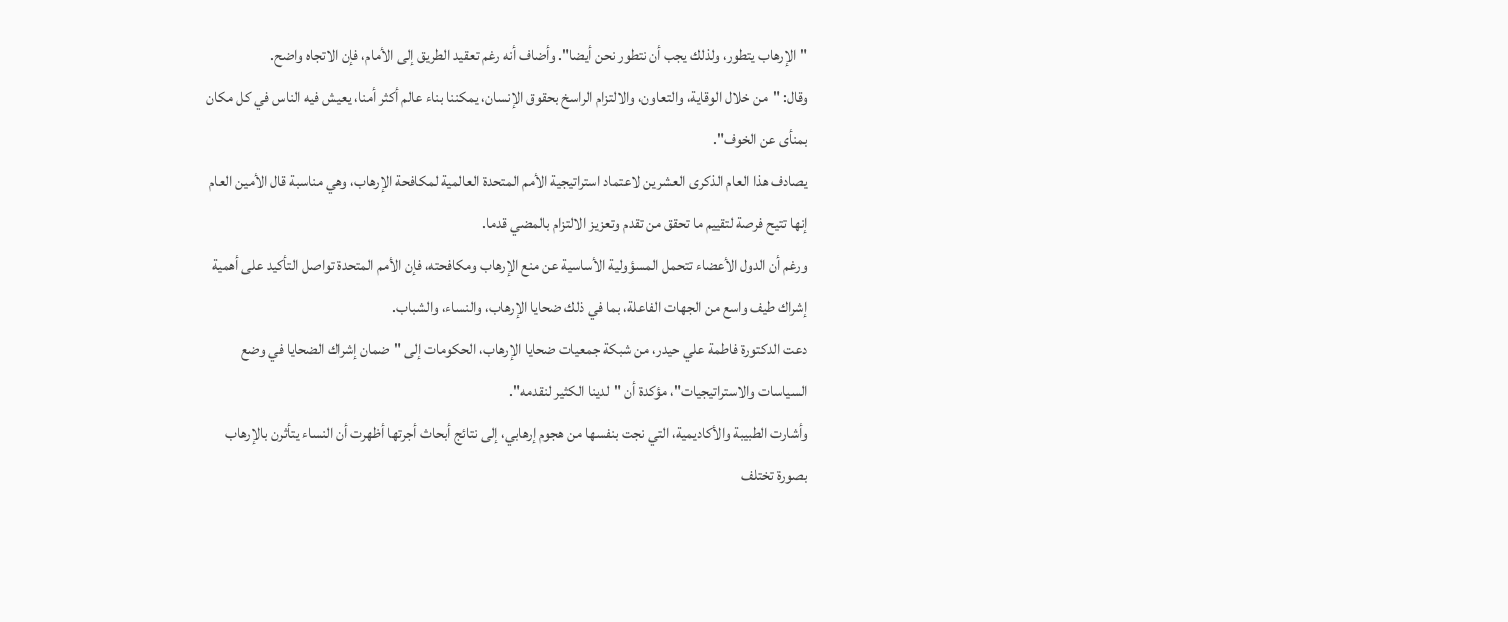"الإرهاب يتطور، ولذلك يجب أن نتطور نحن أيضا". وأضاف أنه رغم تعقيد الطريق إلى الأمام، فإن الاتجاه واضح.
وقال: "من خلال الوقاية، والتعاون، والالتزام الراسخ بحقوق الإنسان، يمكننا بناء عالم أكثر أمنا، يعيش فيه الناس في كل مكان بمنأى عن الخوف".
يصادف هذا العام الذكرى العشرين لاعتماد استراتيجية الأمم المتحدة العالمية لمكافحة الإرهاب، وهي مناسبة قال الأمين العام إنها تتيح فرصة لتقييم ما تحقق من تقدم وتعزيز الالتزام بالمضي قدما.
ورغم أن الدول الأعضاء تتحمل المسؤولية الأساسية عن منع الإرهاب ومكافحته، فإن الأمم المتحدة تواصل التأكيد على أهمية إشراك طيف واسع من الجهات الفاعلة، بما في ذلك ضحايا الإرهاب، والنساء، والشباب.
دعت الدكتورة فاطمة علي حيدر، من شبكة جمعيات ضحايا الإرهاب، الحكومات إلى "ضمان إشراك الضحايا في وضع السياسات والاستراتيجيات"، مؤكدة أن "لدينا الكثير لنقدمه".
وأشارت الطبيبة والأكاديمية، التي نجت بنفسها من هجوم إرهابي، إلى نتائج أبحاث أجرتها أظهرت أن النساء يتأثرن بالإرهاب بصورة تختلف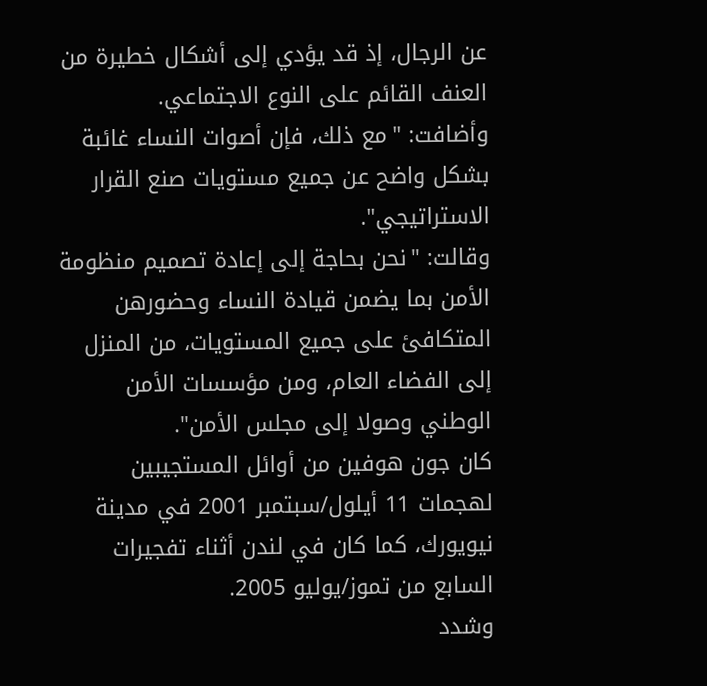عن الرجال، إذ قد يؤدي إلى أشكال خطيرة من العنف القائم على النوع الاجتماعي.
وأضافت: "مع ذلك، فإن أصوات النساء غائبة بشكل واضح عن جميع مستويات صنع القرار الاستراتيجي".
وقالت: "نحن بحاجة إلى إعادة تصميم منظومة الأمن بما يضمن قيادة النساء وحضورهن المتكافئ على جميع المستويات، من المنزل إلى الفضاء العام، ومن مؤسسات الأمن الوطني وصولا إلى مجلس الأمن".
كان جون هوفين من أوائل المستجيبين لهجمات 11 أيلول/سبتمبر 2001 في مدينة نيويورك، كما كان في لندن أثناء تفجيرات السابع من تموز/يوليو 2005.
وشدد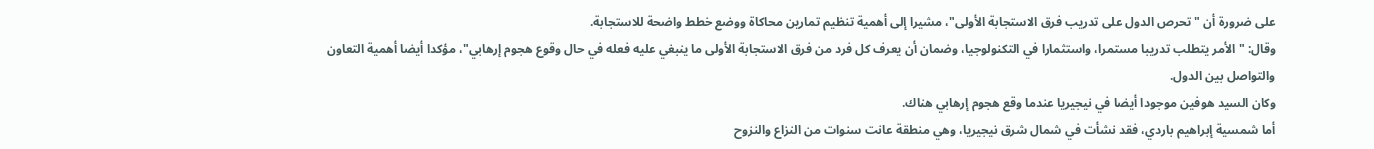على ضرورة أن "تحرص الدول على تدريب فرق الاستجابة الأولى"، مشيرا إلى أهمية تنظيم تمارين محاكاة ووضع خطط واضحة للاستجابة.
وقال: "الأمر يتطلب تدريبا مستمرا، واستثمارا في التكنولوجيا، وضمان أن يعرف كل فرد من فرق الاستجابة الأولى ما ينبغي عليه فعله في حال وقوع هجوم إرهابي"، مؤكدا أيضا أهمية التعاون والتواصل بين الدول.
وكان السيد هوفين موجودا أيضا في نيجيريا عندما وقع هجوم إرهابي هناك.
أما شمسية إبراهيم باردي، فقد نشأت في شمال شرق نيجيريا، وهي منطقة عانت سنوات من النزاع والنزوح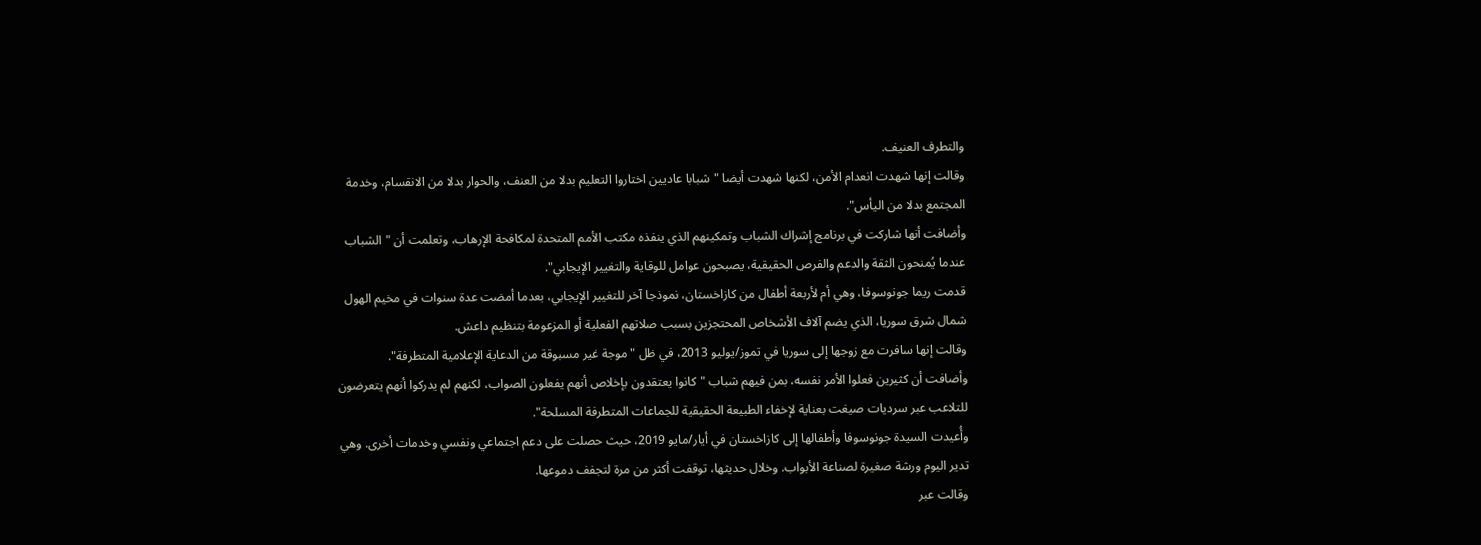والتطرف العنيف.
وقالت إنها شهدت انعدام الأمن، لكنها شهدت أيضا "شبابا عاديين اختاروا التعليم بدلا من العنف، والحوار بدلا من الانقسام، وخدمة المجتمع بدلا من اليأس".
وأضافت أنها شاركت في برنامج إشراك الشباب وتمكينهم الذي ينفذه مكتب الأمم المتحدة لمكافحة الإرهاب، وتعلمت أن "الشباب عندما يُمنحون الثقة والدعم والفرص الحقيقية، يصبحون عوامل للوقاية والتغيير الإيجابي".
قدمت ريما جونوسوفا، وهي أم لأربعة أطفال من كازاخستان، نموذجا آخر للتغيير الإيجابي، بعدما أمضت عدة سنوات في مخيم الهول شمال شرق سوريا، الذي يضم آلاف الأشخاص المحتجزين بسبب صلاتهم الفعلية أو المزعومة بتنظيم داعش.
وقالت إنها سافرت مع زوجها إلى سوريا في تموز/يوليو 2013، في ظل "موجة غير مسبوقة من الدعاية الإعلامية المتطرفة".
وأضافت أن كثيرين فعلوا الأمر نفسه، بمن فيهم شباب "كانوا يعتقدون بإخلاص أنهم يفعلون الصواب، لكنهم لم يدركوا أنهم يتعرضون للتلاعب عبر سرديات صيغت بعناية لإخفاء الطبيعة الحقيقية للجماعات المتطرفة المسلحة".
وأُعيدت السيدة جونوسوفا وأطفالها إلى كازاخستان في أيار/مايو 2019، حيث حصلت على دعم اجتماعي ونفسي وخدمات أخرى. وهي تدير اليوم ورشة صغيرة لصناعة الأبواب. وخلال حديثها، توقفت أكثر من مرة لتجفف دموعها.
وقالت عبر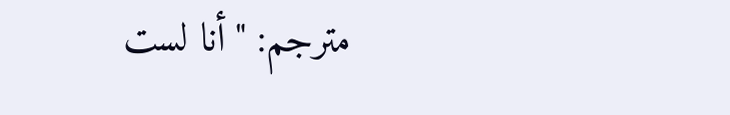مترجم: "أنا لست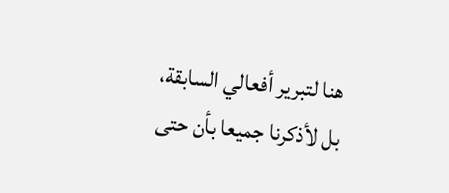هنا لتبرير أفعالي السابقة، بل لأذكرنا جميعا بأن حتى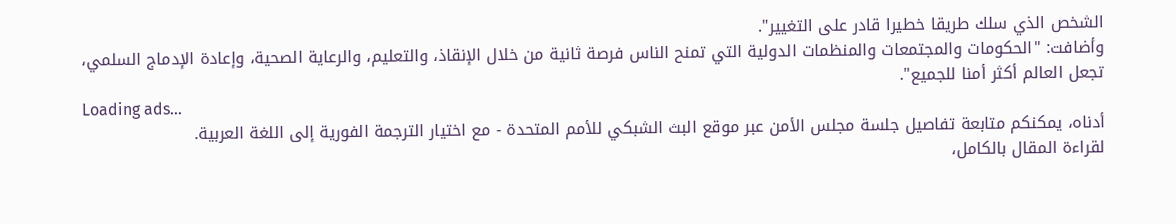الشخص الذي سلك طريقا خطيرا قادر على التغيير".
وأضافت: "الحكومات والمجتمعات والمنظمات الدولية التي تمنح الناس فرصة ثانية من خلال الإنقاذ، والتعليم، والرعاية الصحية، وإعادة الإدماج السلمي، تجعل العالم أكثر أمنا للجميع".
Loading ads...
أدناه، يمكنكم متابعة تفاصيل جلسة مجلس الأمن عبر موقع البث الشبكي للأمم المتحدة - مع اختيار الترجمة الفورية إلى اللغة العربية.
لقراءة المقال بالكامل،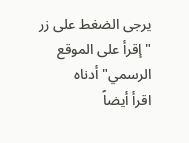يرجى الضغط على زر "إقرأ على الموقع الرسمي" أدناه
اقرأ أيضاً